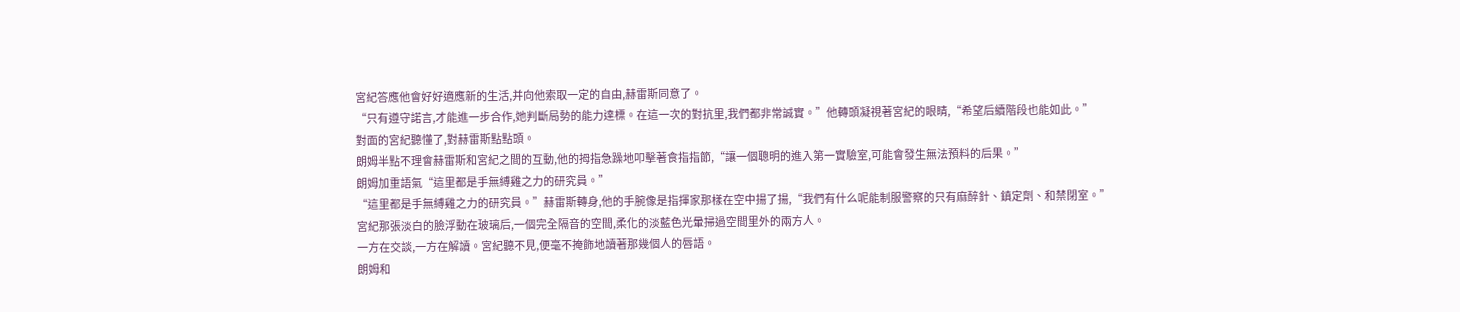宮紀答應他會好好適應新的生活,并向他索取一定的自由,赫雷斯同意了。
“只有遵守諾言,才能進一步合作,她判斷局勢的能力達標。在這一次的對抗里,我們都非常誠實。”他轉頭凝視著宮紀的眼睛,“希望后續階段也能如此。”
對面的宮紀聽懂了,對赫雷斯點點頭。
朗姆半點不理會赫雷斯和宮紀之間的互動,他的拇指急躁地叩擊著食指指節,“讓一個聰明的進入第一實驗室,可能會發生無法預料的后果。”
朗姆加重語氣“這里都是手無縛雞之力的研究員。”
“這里都是手無縛雞之力的研究員。”赫雷斯轉身,他的手腕像是指揮家那樣在空中揚了揚,“我們有什么呢能制服警察的只有麻醉針、鎮定劑、和禁閉室。”
宮紀那張淡白的臉浮動在玻璃后,一個完全隔音的空間,柔化的淡藍色光暈掃過空間里外的兩方人。
一方在交談,一方在解讀。宮紀聽不見,便毫不掩飾地讀著那幾個人的唇語。
朗姆和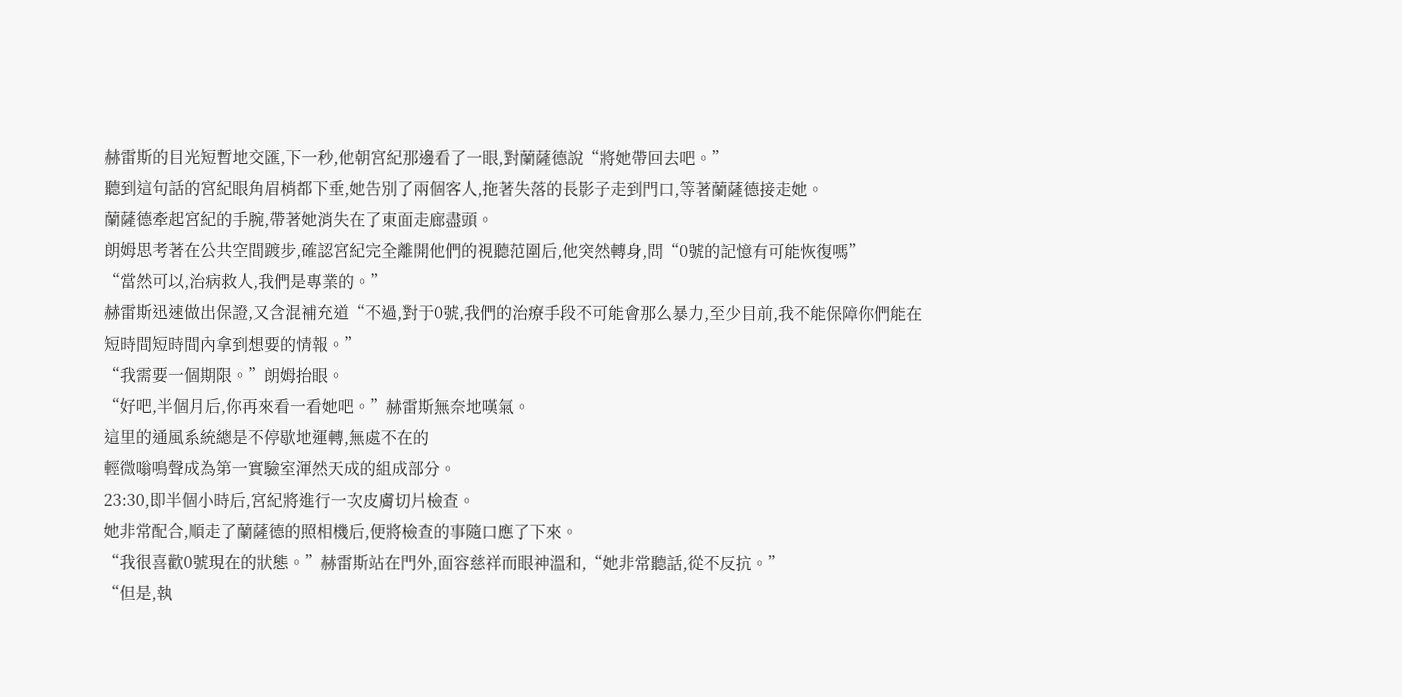赫雷斯的目光短暫地交匯,下一秒,他朝宮紀那邊看了一眼,對蘭薩德說“將她帶回去吧。”
聽到這句話的宮紀眼角眉梢都下垂,她告別了兩個客人,拖著失落的長影子走到門口,等著蘭薩德接走她。
蘭薩德牽起宮紀的手腕,帶著她消失在了東面走廊盡頭。
朗姆思考著在公共空間踱步,確認宮紀完全離開他們的視聽范圍后,他突然轉身,問“0號的記憶有可能恢復嗎”
“當然可以,治病救人,我們是專業的。”
赫雷斯迅速做出保證,又含混補充道“不過,對于0號,我們的治療手段不可能會那么暴力,至少目前,我不能保障你們能在短時間短時間內拿到想要的情報。”
“我需要一個期限。”朗姆抬眼。
“好吧,半個月后,你再來看一看她吧。”赫雷斯無奈地嘆氣。
這里的通風系統總是不停歇地運轉,無處不在的
輕微嗡鳴聲成為第一實驗室渾然天成的組成部分。
23:30,即半個小時后,宮紀將進行一次皮膚切片檢查。
她非常配合,順走了蘭薩德的照相機后,便將檢查的事隨口應了下來。
“我很喜歡0號現在的狀態。”赫雷斯站在門外,面容慈祥而眼神溫和,“她非常聽話,從不反抗。”
“但是,執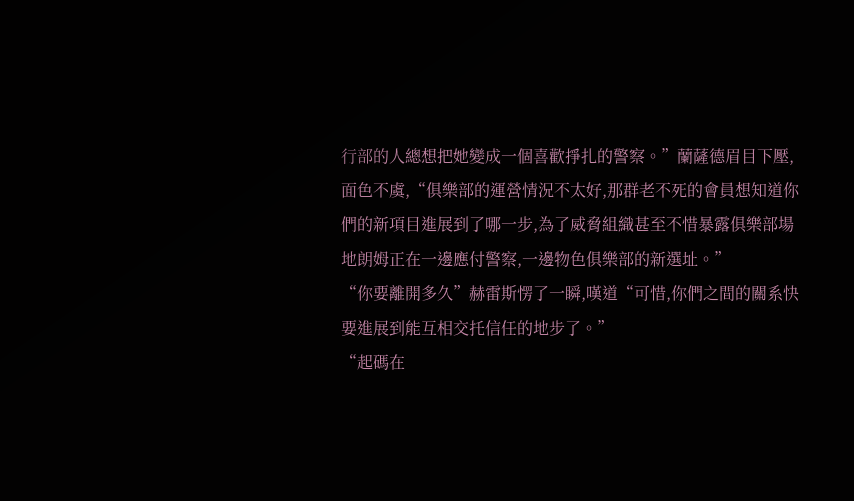行部的人總想把她變成一個喜歡掙扎的警察。”蘭薩德眉目下壓,面色不虞,“俱樂部的運營情況不太好,那群老不死的會員想知道你們的新項目進展到了哪一步,為了威脅組織甚至不惜暴露俱樂部場地朗姆正在一邊應付警察,一邊物色俱樂部的新選址。”
“你要離開多久”赫雷斯愣了一瞬,嘆道“可惜,你們之間的關系快要進展到能互相交托信任的地步了。”
“起碼在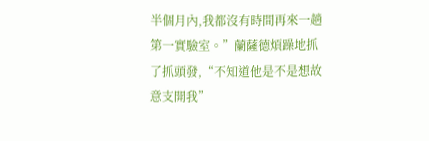半個月內,我都沒有時間再來一趟第一實驗室。”蘭薩德煩躁地抓了抓頭發,“不知道他是不是想故意支開我”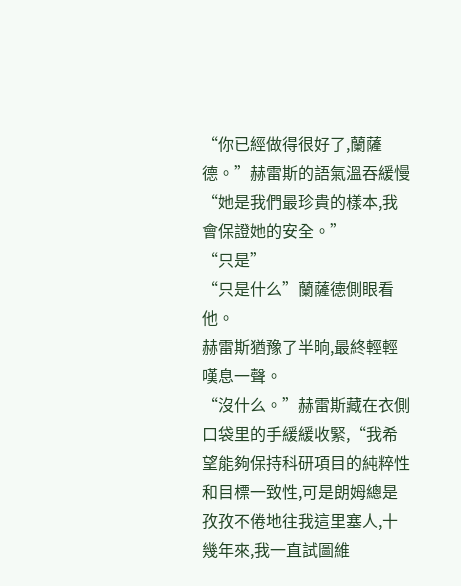“你已經做得很好了,蘭薩德。”赫雷斯的語氣溫吞緩慢“她是我們最珍貴的樣本,我會保證她的安全。”
“只是”
“只是什么”蘭薩德側眼看他。
赫雷斯猶豫了半晌,最終輕輕嘆息一聲。
“沒什么。”赫雷斯藏在衣側口袋里的手緩緩收緊,“我希望能夠保持科研項目的純粹性和目標一致性,可是朗姆總是孜孜不倦地往我這里塞人,十幾年來,我一直試圖維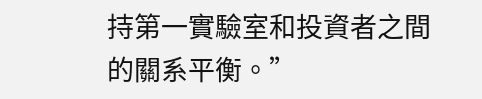持第一實驗室和投資者之間的關系平衡。”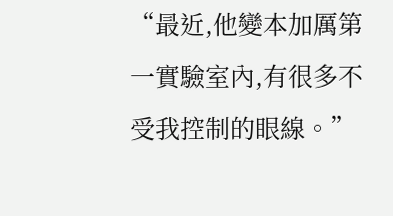“最近,他變本加厲第一實驗室內,有很多不受我控制的眼線。”